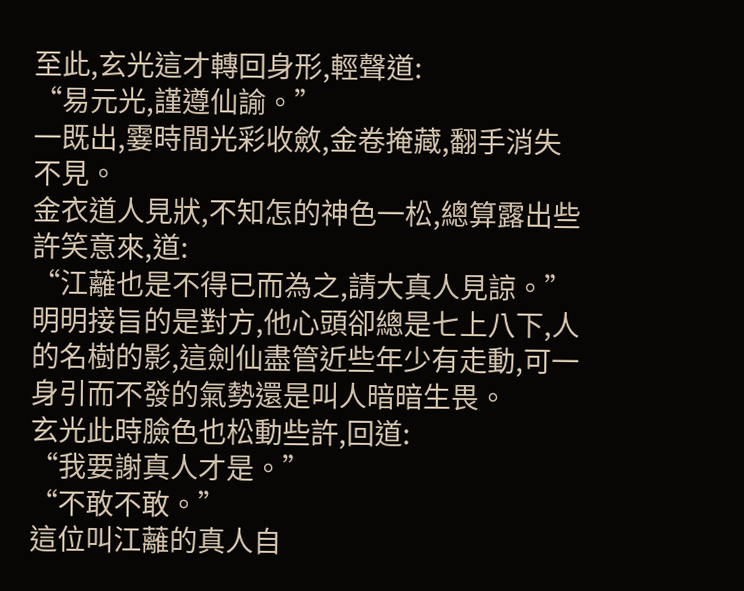至此,玄光這才轉回身形,輕聲道:
“易元光,謹遵仙諭。”
一既出,霎時間光彩收斂,金卷掩藏,翻手消失不見。
金衣道人見狀,不知怎的神色一松,總算露出些許笑意來,道:
“江蘺也是不得已而為之,請大真人見諒。”
明明接旨的是對方,他心頭卻總是七上八下,人的名樹的影,這劍仙盡管近些年少有走動,可一身引而不發的氣勢還是叫人暗暗生畏。
玄光此時臉色也松動些許,回道:
“我要謝真人才是。”
“不敢不敢。”
這位叫江蘺的真人自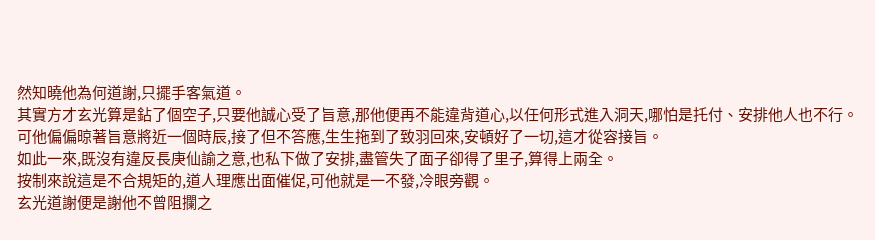然知曉他為何道謝,只擺手客氣道。
其實方才玄光算是鉆了個空子,只要他誠心受了旨意,那他便再不能違背道心,以任何形式進入洞天,哪怕是托付、安排他人也不行。
可他偏偏晾著旨意將近一個時辰,接了但不答應,生生拖到了致羽回來,安頓好了一切,這才從容接旨。
如此一來,既沒有違反長庚仙諭之意,也私下做了安排,盡管失了面子卻得了里子,算得上兩全。
按制來說這是不合規矩的,道人理應出面催促,可他就是一不發,冷眼旁觀。
玄光道謝便是謝他不曾阻攔之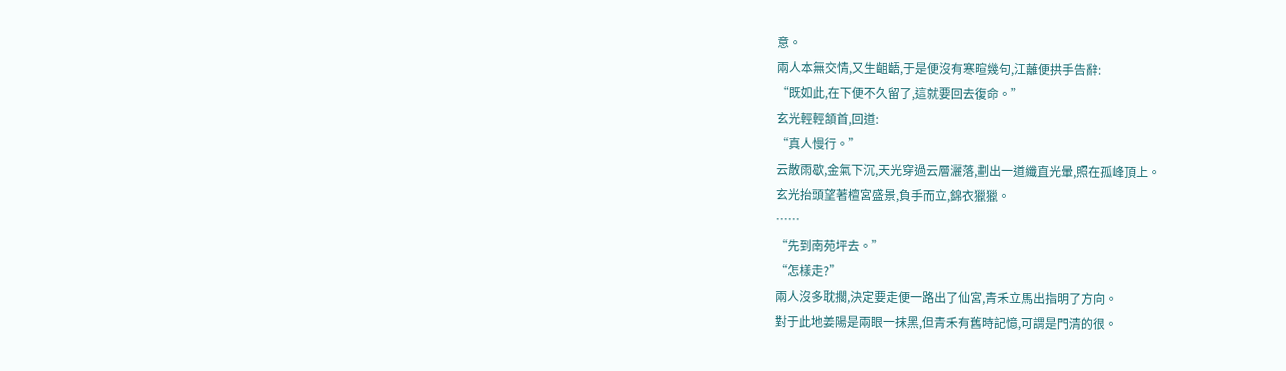意。
兩人本無交情,又生齟齬,于是便沒有寒暄幾句,江蘺便拱手告辭:
“既如此,在下便不久留了,這就要回去復命。”
玄光輕輕頷首,回道:
“真人慢行。”
云散雨歇,金氣下沉,天光穿過云層灑落,劃出一道纖直光暈,照在孤峰頂上。
玄光抬頭望著檀宮盛景,負手而立,錦衣獵獵。
……
“先到南苑坪去。”
“怎樣走?”
兩人沒多耽擱,決定要走便一路出了仙宮,青禾立馬出指明了方向。
對于此地姜陽是兩眼一抹黑,但青禾有舊時記憶,可謂是門清的很。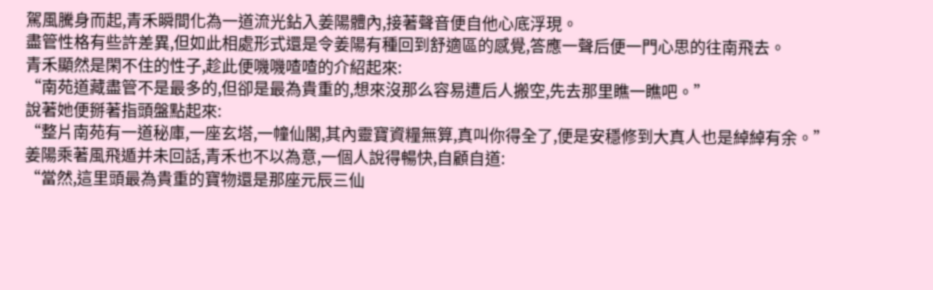駕風騰身而起,青禾瞬間化為一道流光鉆入姜陽體內,接著聲音便自他心底浮現。
盡管性格有些許差異,但如此相處形式還是令姜陽有種回到舒適區的感覺,答應一聲后便一門心思的往南飛去。
青禾顯然是閑不住的性子,趁此便嘰嘰喳喳的介紹起來:
“南苑道藏盡管不是最多的,但卻是最為貴重的,想來沒那么容易遭后人搬空,先去那里瞧一瞧吧。”
說著她便掰著指頭盤點起來:
“整片南苑有一道秘庫,一座玄塔,一幢仙閣,其內靈寶資糧無算,真叫你得全了,便是安穩修到大真人也是綽綽有余。”
姜陽乘著風飛遁并未回話,青禾也不以為意,一個人說得暢快,自顧自道:
“當然,這里頭最為貴重的寶物還是那座元辰三仙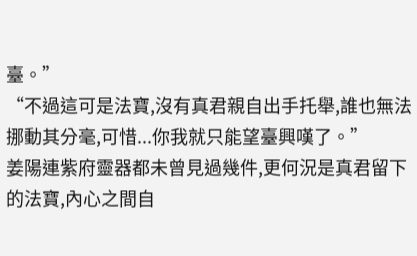臺。”
“不過這可是法寶,沒有真君親自出手托舉,誰也無法挪動其分毫,可惜...你我就只能望臺興嘆了。”
姜陽連紫府靈器都未曾見過幾件,更何況是真君留下的法寶,內心之間自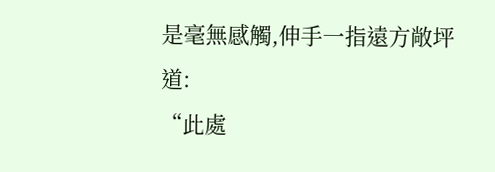是毫無感觸,伸手一指遠方敞坪道:
“此處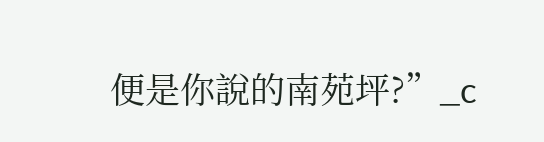便是你說的南苑坪?”_c